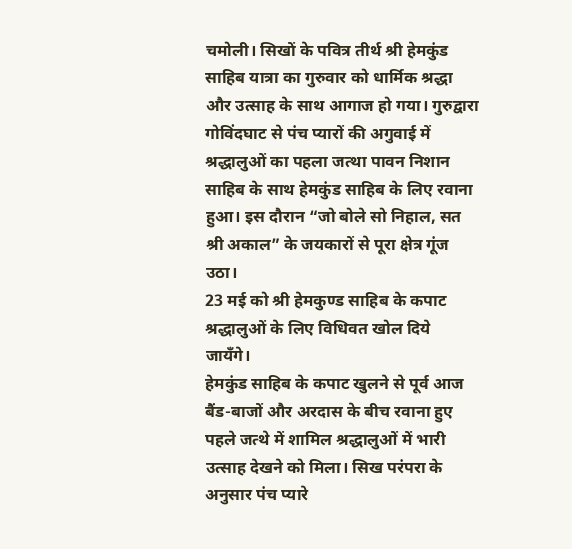चमोली। सिखों के पवित्र तीर्थ श्री हेमकुंड साहिब यात्रा का गुरुवार को धार्मिक श्रद्धा और उत्साह के साथ आगाज हो गया। गुरुद्वारा गोविंदघाट से पंच प्यारों की अगुवाई में श्रद्धालुओं का पहला जत्था पावन निशान साहिब के साथ हेमकुंड साहिब के लिए रवाना हुआ। इस दौरान “जो बोले सो निहाल, सत श्री अकाल” के जयकारों से पूरा क्षेत्र गूंज उठा।
23 मई को श्री हेमकुण्ड साहिब के कपाट श्रद्धालुओं के लिए विधिवत खोल दिये जायँगे।
हेमकुंड साहिब के कपाट खुलने से पूर्व आज बैंड-बाजों और अरदास के बीच रवाना हुए पहले जत्थे में शामिल श्रद्धालुओं में भारी उत्साह देखने को मिला। सिख परंपरा के अनुसार पंच प्यारे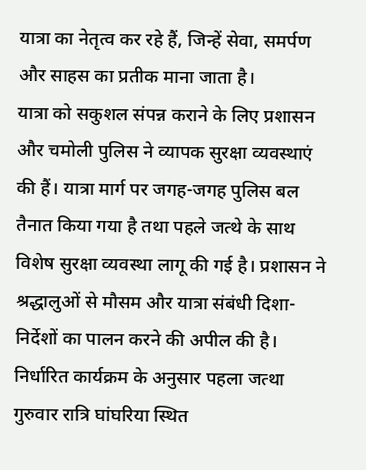यात्रा का नेतृत्व कर रहे हैं, जिन्हें सेवा, समर्पण और साहस का प्रतीक माना जाता है।
यात्रा को सकुशल संपन्न कराने के लिए प्रशासन और चमोली पुलिस ने व्यापक सुरक्षा व्यवस्थाएं की हैं। यात्रा मार्ग पर जगह-जगह पुलिस बल तैनात किया गया है तथा पहले जत्थे के साथ विशेष सुरक्षा व्यवस्था लागू की गई है। प्रशासन ने श्रद्धालुओं से मौसम और यात्रा संबंधी दिशा-निर्देशों का पालन करने की अपील की है।
निर्धारित कार्यक्रम के अनुसार पहला जत्था गुरुवार रात्रि घांघरिया स्थित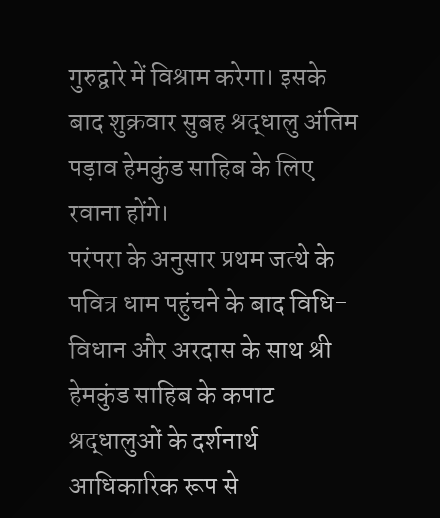गुरुद्वारे में विश्राम करेगा। इसके बाद शुक्रवार सुबह श्रद्धालु अंतिम पड़ाव हेमकुंड साहिब के लिए रवाना होंगे।
परंपरा के अनुसार प्रथम जत्थे के पवित्र धाम पहुंचने के बाद विधि-विधान और अरदास के साथ श्री हेमकुंड साहिब के कपाट श्रद्धालुओं के दर्शनार्थ आधिकारिक रूप से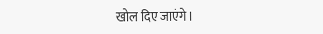खोल दिए जाएंगे।